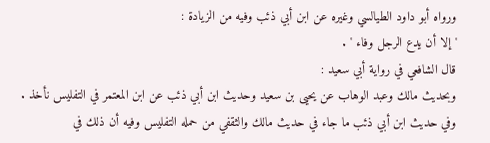ورواه أبو داود الطيالسي وغيره عن ابن أبي ذئب وفيه من الزيادة :
' إلا أن يدع الرجل وفاء ' .
قال الشافعي في رواية أبي سعيد :
وبحديث مالك وعبد الوهاب عن يحيى بن سعيد وحديث ابن أبي ذئب عن ابن المعتمر في التفليس نأخذ .
وفي حديث ابن أبي ذئب ما جاء في حديث مالك والثقفي من حمله التفليس وفيه أن ذلك في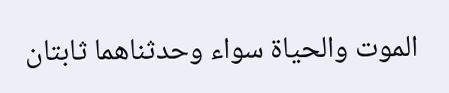الموت والحياة سواء وحدثناهما ثابتان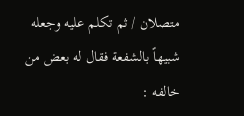متصلان / ثم تكلم عليه وجعله شبيهاً بالشفعة فقال له بعض من خالفه :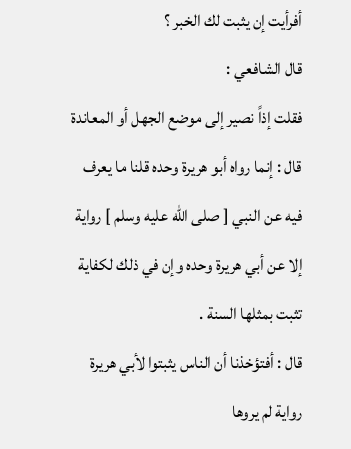أفرأيت إن يثبت لك الخبر ؟
قال الشافعي :
فقلت إذاً نصير إلى موضع الجهل أو المعاندة قال : إنما رواه أبو هريرة وحده قلنا ما يعرف فيه عن النبي [ صلى الله عليه وسلم ] رواية إلا عن أبي هريرة وحده وإن في ذلك لكفاية تثبت بمثلها السنة .
قال : أفتؤخذنا أن الناس يثبتوا لأبي هريرة رواية لم يروها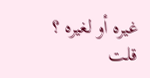غيره أو لغيره ؟
قلت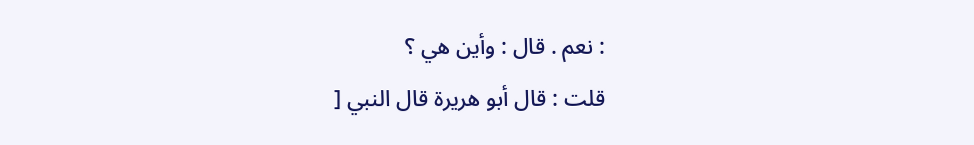: نعم . قال : وأين هي ؟
قلت : قال أبو هريرة قال النبي [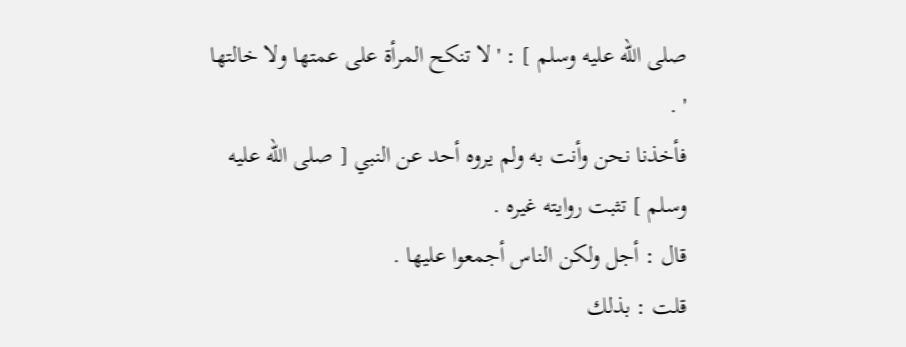صلى الله عليه وسلم ] : ' لا تنكح المرأة على عمتها ولا خالتها ' .
فأخذنا نحن وأنت به ولم يروه أحد عن النبي [ صلى الله عليه وسلم ] تثبت روايته غيره .
قال : أجل ولكن الناس أجمعوا عليها .
قلت : بذلك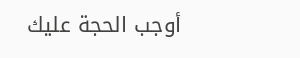أوجب الحجة عليك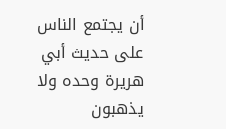أن يجتمع الناس على حديث أبي هريرة وحده ولا يذهبون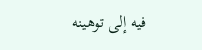فيه إلى توهينه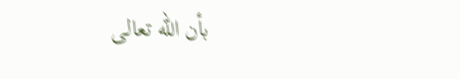بأن الله تعالى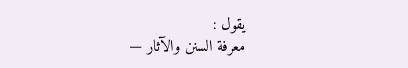يقول :
معرفة السنن والآثار —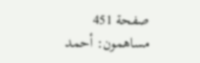صفحة 451
مساهمون: أحمد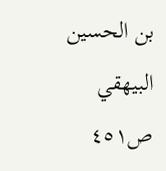بن الحسين البيهقي
ص٤٥١